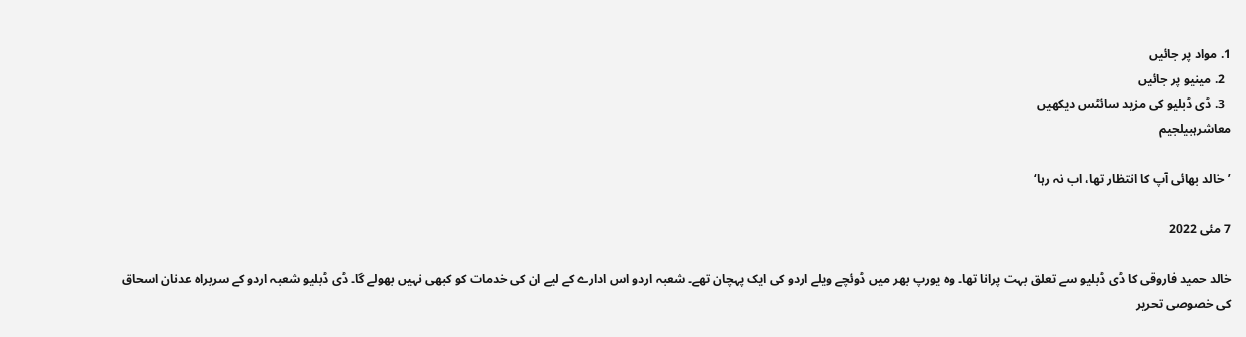1. مواد پر جائیں
  2. مینیو پر جائیں
  3. ڈی ڈبلیو کی مزید سائٹس دیکھیں
معاشرہبیلجیم

’خالد بھائی آپ کا انتظار تھا، اب نہ رہا‘

7 مئی 2022

خالد حمید فاروقی کا ڈی ڈبلیو سے تعلق بہت پرانا تھا۔ وہ یورپ بھر میں ڈوئچے ویلے اردو کی ایک پہچان تھے۔ شعبہ اردو اس ادارے کے لیے ان کی خدمات کو کبھی نہیں بھولے گا۔ ڈی ڈبلیو شعبہ اردو کے سربراہ عدنان اسحاق کی خصوصی تحریر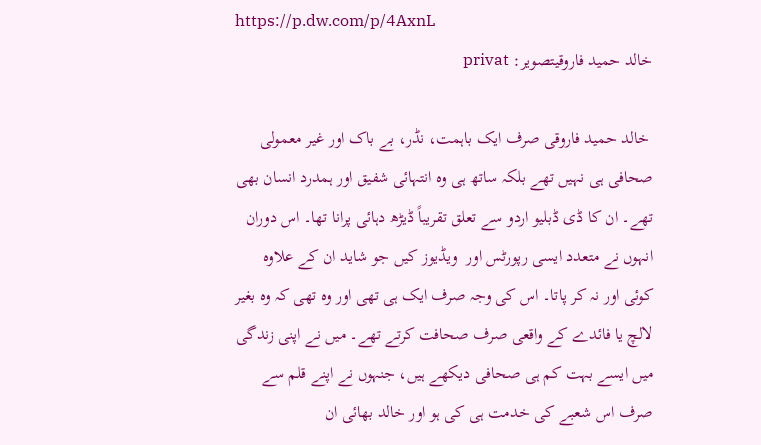https://p.dw.com/p/4AxnL
خالد حمید فاروقیتصویر: privat

 خالد حمید فاروقی صرف ایک باہمت، نڈر، بے باک اور غیر معمولی صحافی ہی نہیں تھے بلکہ ساتھ ہی وہ انتہائی شفیق اور ہمدرد انسان بھی تھے۔ ان کا ڈی ڈبلیو اردو سے تعلق تقریباً ڈیڑھ دہائی پرانا تھا۔ اس دوران انہوں نے متعدد ایسی رپورٹس اور  ویڈیوز کیں جو شاید ان کے علاوہ کوئی اور نہ کر پاتا۔ اس کی وجہ صرف ایک ہی تھی اور وہ تھی کہ وہ بغیر لالچ یا فائدے کے واقعی صرف صحافت کرتے تھے۔ میں نے اپنی زندگی میں ایسے بہت کم ہی صحافی دیکھے ہیں، جنہوں نے اپنے قلم سے صرف اس شعبے کی خدمت ہی کی ہو اور خالد بھائی ان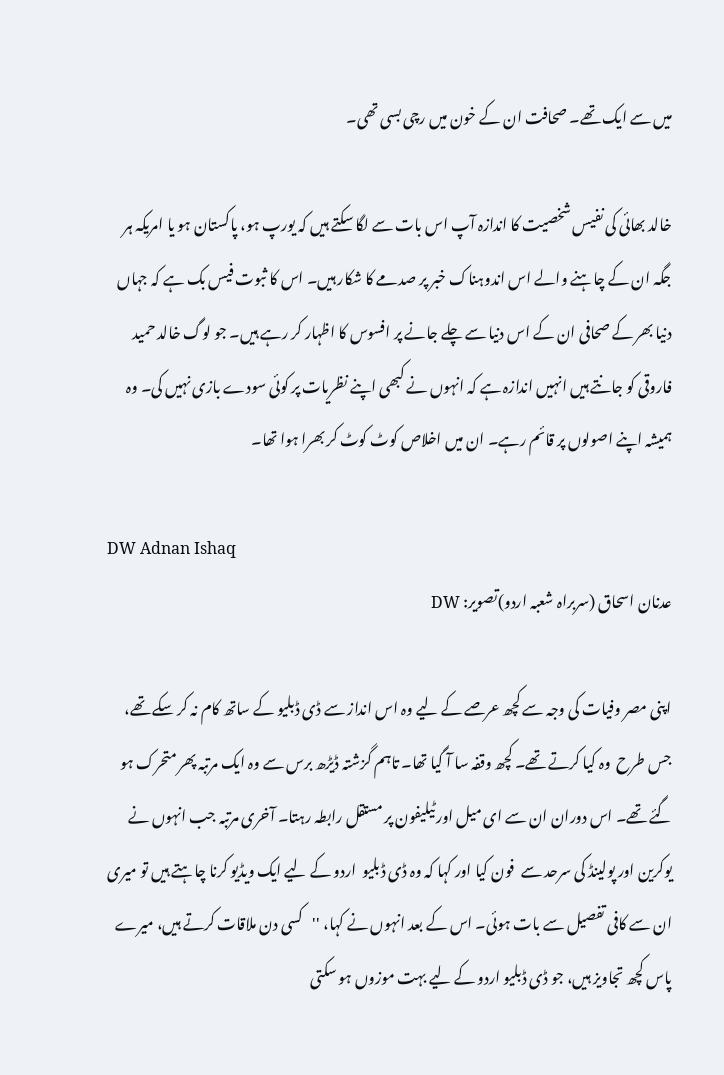میں سے ایک تھے۔ صحافت ان کے خون میں رچی بسی تھی۔

خالد بھائی کی نفیس شخصیت کا اندازہ آپ اس بات سے لگا سکتے ہیں کہ یورپ ہو، پاکستان ہو یا امریکہ ہر جگہ ان کے چاہنے والے اس اندوہناک خبر پر صدمے کا شکار ہیں۔ اس کا ثبوت فیس بک ہے کہ جہاں دنیا بھر کے صحافی ان کے اس دنیا سے چلے جانے پر افسوس کا اظہار کر رہے ہیں۔ جو لوگ خالد حمید فاروقی کو جانتے ہیں انہیں اندازہ ہے کہ انہوں نے کبھی اپنے نظریات پر کوئی سودے بازی نہیں کی۔ وہ ہمیشہ اپنے اصولوں پر قائم رہے۔ ان میں اخلاص کوٹ کوٹ کر بھرا ہوا تھا۔

DW Adnan Ishaq
عدنان اسحاق (سربراہ شعبہ اردو)تصویر: DW

اپنی مصر وفیات کی وجہ سے کچھ عرصے کے لیے وہ اس انداز سے ڈی ڈبلیو کے ساتھ کام نہ کر سکے تھے، جس طرح  وہ کیا کرتے تھے۔ کچھ وقفہ سا آ گیا تھا۔ تاہم گزشتہ ڈیڑھ برس سے وہ ایک مرتبہ پھر متحرک ہو گئے تھے۔ اس دوران ان سے ای میل اور ٹیلیفون پر مستقل رابطہ رہتا۔ آخری مرتبہ جب انہوں نے یوکرین اور پولینڈ کی سرحد سے  فون کیا اور کہا کہ وہ ڈی ڈبلیو  اردو کے لیے ایک ویڈیو کرنا چاہتے ہیں تو میری ان سے کافی تفصیل سے بات ہوئی۔ اس کے بعد انہوں نے کہا، ''کسی دن ملاقات کرتے ہیں، میرے پاس کچھ تجاویز ہیں، جو ڈی ڈبلیو اردو کے لیے بہت موزوں ہو سکتی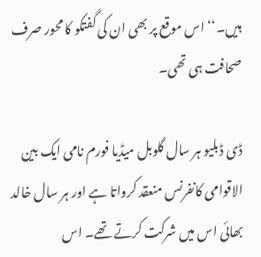ہیں۔‘‘ اس موقع پر بھی ان کی گفتکو کا محور صرف صحافت ہی تھی۔

ڈی ڈبلیو ہر سال گلوبل میڈیا فورم نامی ایک بین الاقوامی کانفرنس منعقد کرواتا ہے اور ہر سال خالد بھائی اس میں شرکت کرتے تھے۔ اس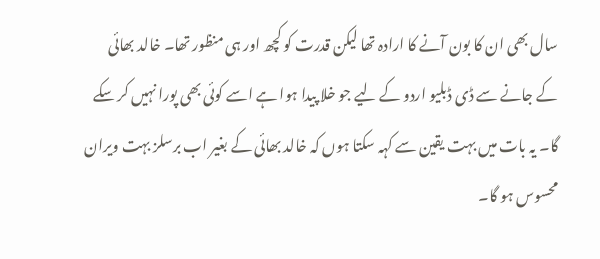سال بھی ان کا بون آنے کا ارادہ تھا لیکن قدرت کو کچھ اور ہی منظور تھا۔ خالد بھائی کے جانے سے ڈی ڈبلیو اردو کے لیے جو خلا پیدا ہوا ہے اسے کوئی بھی پورا نہیں کر سکے گا۔ یہ بات میں بہت یقین سے کہہ سکتا ہوں کہ خالد بھائی کے بغیر اب برسلز بہت ویران محسوس ہو گا۔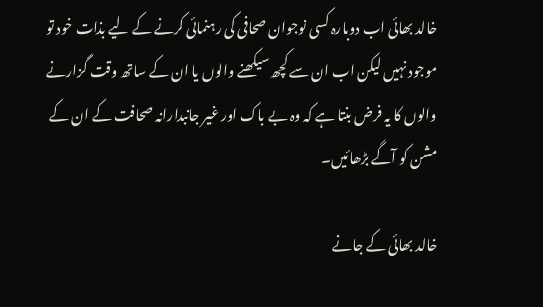خالد بھائی اب دوبارہ کسی نوجوان صحافی کی رہنمائی کرنے کے لیے بذات خود تو موجود نہیں لیکن اب ان سے کچھ سیکھنے والوں یا ان کے ساتھ وقت گزارنے والوں کا یہ فرض بنتا ہے کہ وہ بے باک اور غیر جانبدارانہ صحافت کے ان کے مشن کو آگے بڑھائیں۔

خالد بھائی کے جانے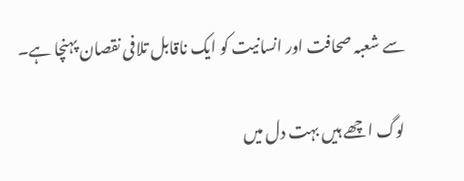سے شعبہ صحافت اور انسانیت کو ایک ناقابل تلافی نقصان پہنچا ہے۔

لوگ اچھے ہیں بہت دل میں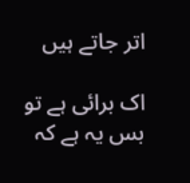اتر جاتے ہیں

اک برائی ہے تو بس یہ ہے کہ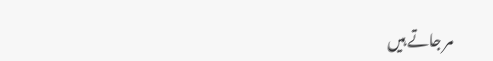مر جاتے ہیں